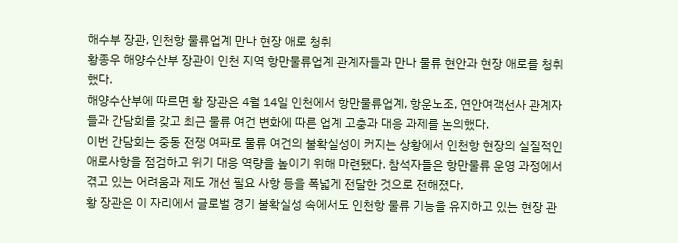해수부 장관, 인천항 물류업계 만나 현장 애로 청취
황종우 해양수산부 장관이 인천 지역 항만물류업계 관계자들과 만나 물류 현안과 현장 애로를 청취했다.
해양수산부에 따르면 황 장관은 4월 14일 인천에서 항만물류업계, 항운노조, 연안여객선사 관계자들과 간담회를 갖고 최근 물류 여건 변화에 따른 업계 고충과 대응 과제를 논의했다.
이번 간담회는 중동 전쟁 여파로 물류 여건의 불확실성이 커지는 상황에서 인천항 현장의 실질적인 애로사항을 점검하고 위기 대응 역량을 높이기 위해 마련됐다. 참석자들은 항만물류 운영 과정에서 겪고 있는 어려움과 제도 개선 필요 사항 등을 폭넓게 전달한 것으로 전해졌다.
황 장관은 이 자리에서 글로벌 경기 불확실성 속에서도 인천항 물류 기능을 유지하고 있는 현장 관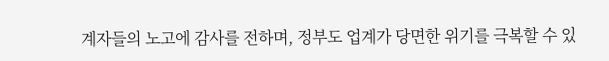계자들의 노고에 감사를 전하며, 정부도 업계가 당면한 위기를 극복할 수 있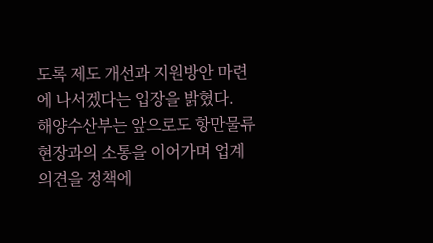도록 제도 개선과 지원방안 마련에 나서겠다는 입장을 밝혔다.
해양수산부는 앞으로도 항만물류 현장과의 소통을 이어가며 업계 의견을 정책에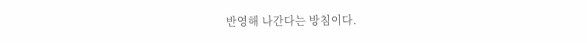반영해 나간다는 방침이다.